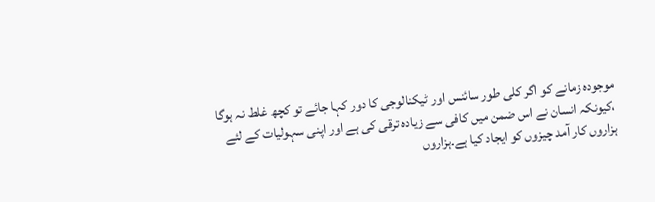موجودہ زمانے کو اگر کلی طور سائنس اور ٹیکنالوجی کا دور کہا جائے تو کچھ غلط نہ ہوگا ،کیونکہ انسان نے اس ضمن میں کافی سے زیادہ ترقی کی ہے اور اپنی سہولیات کے لئے ہزاروں کار آمد چیزوں کو ایجاد کیا ہے۔ہزاروں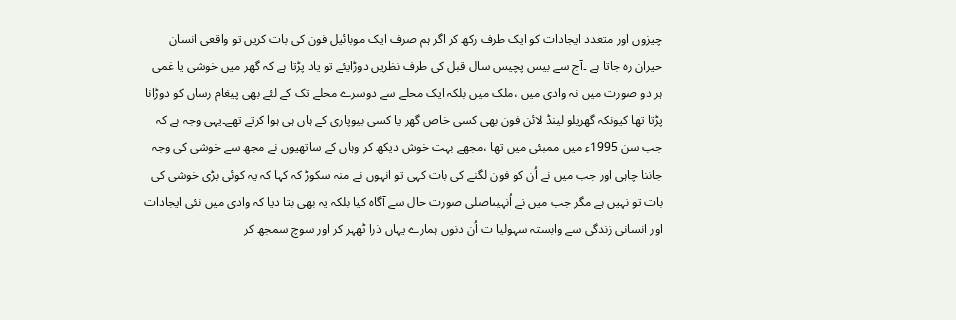چیزوں اور متعدد ایجادات کو ایک طرف رکھ کر اگر ہم صرف ایک موبائیل فون کی بات کریں تو واقعی انسان حیران رہ جاتا ہے ۔آج سے بیس پچیس سال قبل کی طرف نظریں دوڑایئے تو یاد پڑتا ہے کہ گھر میں خوشی یا غمی ہر دو صورت میں نہ وادی میں ،ملک میں بلکہ ایک محلے سے دوسرے محلے تک کے لئے بھی پیغام رساں کو دوڑانا پڑتا تھا کیونکہ گھریلو لینڈ لائن فون بھی کسی خاص گھر یا کسی بیوپاری کے ہاں ہی ہوا کرتے تھے۔یہی وجہ ہے کہ جب سن 1995ء میں ممبئی میں تھا ،مجھے بہت خوش دیکھ کر وہاں کے ساتھیوں نے مجھ سے خوشی کی وجہ جاننا چاہی اور جب میں نے اُن کو فون لگنے کی بات کہی تو انہوں نے منہ سکوڑ کہ کہا کہ یہ کوئی بڑی خوشی کی بات تو نہیں ہے مگر جب میں نے اُنہیںاصلی صورت حال سے آگاہ کیا بلکہ یہ بھی بتا دیا کہ وادی میں نئی ایجادات اور انسانی زندگی سے وابستہ سہولیا ت اُن دنوں ہمارے یہاں ذرا ٹھہر کر اور سوچ سمجھ کر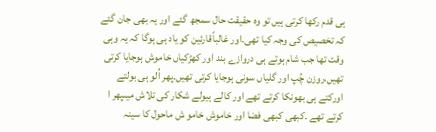ہی قدم رکھا کرتی ہیں تو وہ حقیقت حال سمجھ گئے اور یہ بھی جان گئے کہ تخصیص کی وجہ کیا تھی۔اور غالباًقارئین کو یاد ہی ہوگا کہ یہ وہی وقت تھا جب شام ہوتے ہی دروازے بند اور کھڑکیاں خاموش ہوجایا کرتی تھیں،روزن چُپ اور گلیاں سونی ہوجایا کرتی تھیں۔پھر اُلو ہی بولتے اورکتے ہی بھونکا کرتے تھے اور کالے ہیولے شکار کی تلاش میںپھر ا کرتے تھے ۔کبھی کبھی فضا اور خاموش خامو ش ماحول کا سینہ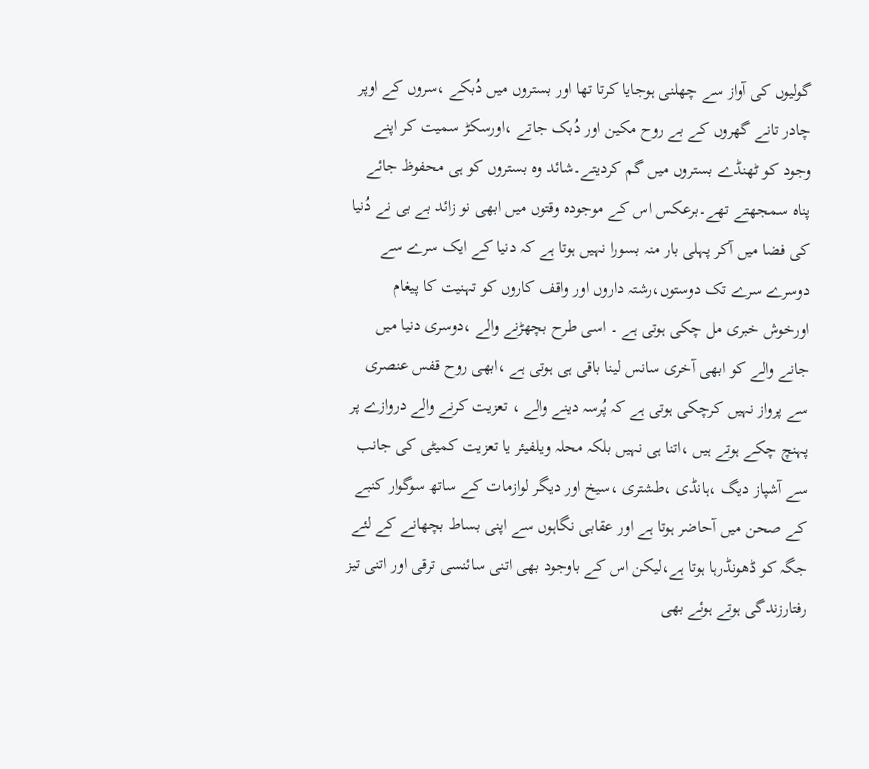گولیوں کی آواز سے چھلنی ہوجایا کرتا تھا اور بستروں میں دُبکے ،سروں کے اوپر چادر تانے گھروں کے بے روح مکین اور دُبک جاتے ،اورسکڑ سمیت کر اپنے وجود کو ٹھنڈے بستروں میں گم کردیتے۔شائد وہ بستروں کو ہی محفوظ جائے پناہ سمجھتے تھے۔برعکس اس کے موجودہ وقتوں میں ابھی نو زائد بے بی نے دُنیا کی فضا میں آکر پہلی بار منہ بسورا نہیں ہوتا ہے کہ دنیا کے ایک سرے سے دوسرے سرے تک دوستوں،رشتہ داروں اور واقف کاروں کو تہنیت کا پیغام اورخوش خبری مل چکی ہوتی ہے ۔ اسی طرح بچھڑنے والے ،دوسری دنیا میں جانے والے کو ابھی آخری سانس لینا باقی ہی ہوتی ہے ،ابھی روح قفس عنصری سے پرواز نہیں کرچکی ہوتی ہے کہ پُرسہ دینے والے ، تعزیت کرنے والے دروازے پر پہنچ چکے ہوتے ہیں ،اتنا ہی نہیں بلکہ محلہ ویلفیئر یا تعزیت کمیٹی کی جانب سے آشپاز دیگ ،ہانڈی ،طشتری ،سیخ اور دیگر لوازمات کے ساتھ سوگوار کنبے کے صحن میں آحاضر ہوتا ہے اور عقابی نگاہوں سے اپنی بساط بچھانے کے لئے جگہ کو ڈھونڈرہا ہوتا ہے،لیکن اس کے باوجود بھی اتنی سائنسی ترقی اور اتنی تیز رفتارزندگی ہوتے ہوئے بھی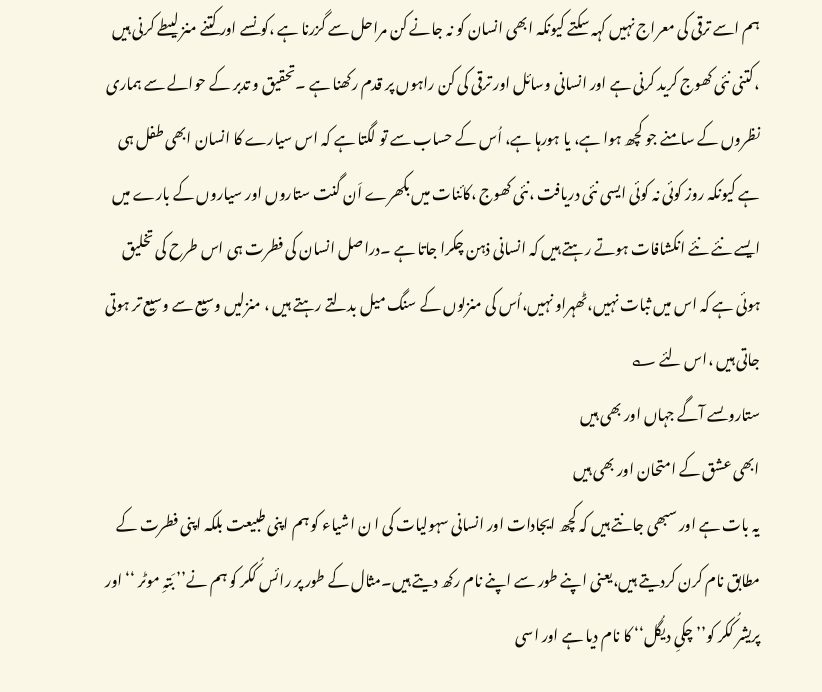ہم اسے ترقی کی معراج نہیں کہہ سکتے کیونکہ ابھی انسان کو نہ جانے کن مراحل سے گزرنا ہے ،کونسے اور کتنے منز لیںطے کرنی ہیں ،کتنی نئی کھوج کرید کرنی ہے اور انسانی وسائل اور ترقی کی کن راہوں پر قدم رکھنا ہے ۔تحقیق و تدبر کے حوالے سے ہماری نظروں کے سامنے جو کچھ ہوا ہے، یا ہورہا ہے، اُس کے حساب سے تو لگتا ہے کہ اس سیارے کا انسان ابھی طفل ہی ہے کیونکہ روز کوئی نہ کوئی ایسی نئی دریافت ،نئی کھوج ،کائنات میں بکھرے اَن گنت ستاروں اور سیاروں کے بارے میں ایسے نئے نئے انکشافات ہوتے رہتے ہیں کہ انسانی ذہن چکرا جاتا ہے ۔دراصل انسان کی فطرت ہی اس طرح کی تخلیق ہوئی ہے کہ اس میں ثبات نہیں،ٹھہراو نہیں،اُس کی منزلوں کے سنگ میل بدلتے رہتے ہیں ، منزلیں وسیع سے وسیع تر ہوتی جاتی ہیں ،اس لئے ؎
ستاروںسے آگے جہاں اور بھی ہیں
ابھی عشق کے امتحان اور بھی ہیں
یہ بات ہے اور سبھی جانتے ہیں کہ کچھ ایجادات اور انسانی سہولیات کی ا ن اشیاء کو ہم اپنی طبیعت بلکہ اپنی فطرت کے مطابق نام کرن کردیتے ہیں،یعنی اپنے طور سے اپنے نام رکھ دیتے ہیں۔مثال کے طور پر رائس کُکر کو ہم نے’’ بَتہِ موٹر ‘‘اور پریشر کُکر کو’’ چکیِ دیگُل‘‘ کا نام دیا ہے اور اسی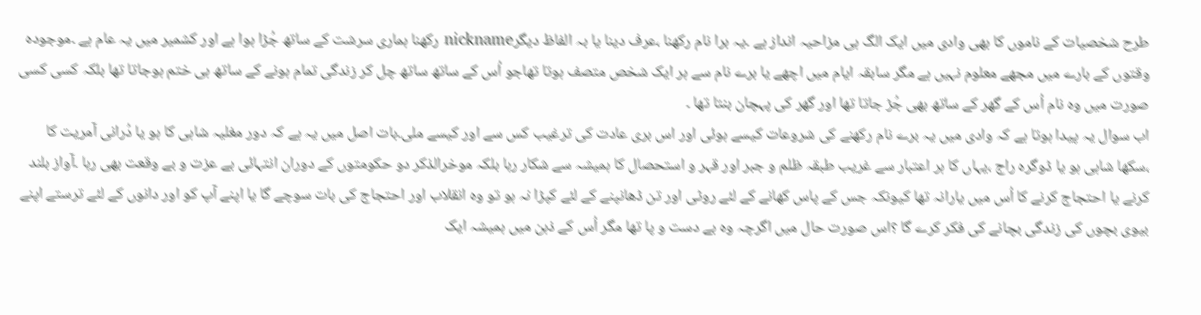طرح شخصیات کے ناموں کا بھی وادی میں ایک الگ ہی مزاحیہ انداز ہے ۔یہ برا نام رکھنا ،عرف دینا یا بہ الفاظ دیگرnickname رکھنا ہماری سرشت کے ساتھ جُڑا ہوا ہے اور کشمیر میں یہ عام ہے ۔موجودہ وقتوں کے بارے میں مجھے معلوم نہیں ہے مگر سابقہ ایام میں اچھے یا برے نام سے ہر ایک شخص متصف ہوتا تھاجو اُس کے ساتھ ساتھ چل کر زندگی تمام ہونے کے ساتھ ہی ختم ہوجاتا تھا بلکہ کسی کسی صورت میں وہ نام اُس کے گھر کے ساتھ بھی جُڑ جاتا تھا اور گھر کی پہچان بنتا تھا ۔
اب سوال یہ پیدا ہوتا ہے کہ وادی میں یہ برے نام رکھنے کی شروعات کیسے ہوئی اور اس بری عادت کی ترغیب کس سے اور کیسے ملی۔بات اصل میں یہ ہے کہ دور مغلیہ شاہی کا ہو یا دُرانی آمریت کا ،سکھا شاہی ہو یا ڈوگرہ راج ،یہاں کا ہر اعتبار سے غریب طبقہ ظلم و جبر اور قہر و استحصال کا ہمیشہ سے شکار رہا بلکہ موخرالذکر دو حکومتوں کے دوران انتہائی بے عزت و بے وقعت بھی رہا ۔آواز بلند کرنے یا احتجاج کرنے کا اُس میں یارانہ تھا کیونکہ جس کے پاس کھانے کے لئے روٹی اور تن ڈھانپنے کے لئے کپڑا نہ ہو تو وہ انقلاب اور احتجاج کی بات سوچے گا یا اپنے آپ کو اور دانوں کے لئے ترستے اپنے بیوی بچوں کی زندگی بچانے کی فکر کرے گا ؟اس صورت حال میں اگرچہ وہ بے دست و پا تھا مگر اُس کے ذہن میں ہمیشہ ایک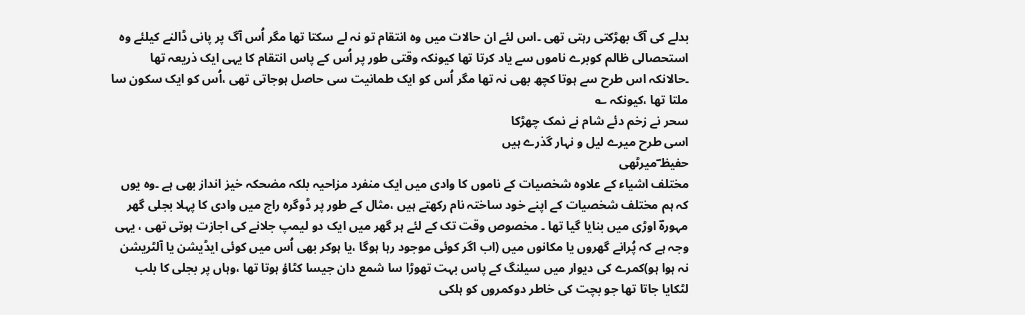بدلے کی آگ بھڑکتی رہتی تھی ۔اس لئے ان حالات میں وہ انتقام تو نہ لے سکتا تھا مگر اُس آگ پر پانی ڈالنے کیلئے وہ استحصالی ظالم کوبرے ناموں سے یاد کرتا تھا کیونکہ وقتی طور پر اُس کے پاس انتقام کا یہی ایک ذریعہ تھا ۔حالانکہ اس طرح سے ہوتا کچھ بھی نہ تھا مگر اُس کو ایک طمانیت سی حاصل ہوجاتی تھی ،اُس کو ایک سکون سا ملتا تھا ،کیونکہ ؎
سحر نے زخم دئے شام نے نمک چھڑکا
اسی طرح میرے لیل و نہار گذرے ہیں
حفیظ ؔمیرٹھی
مختلف اشیاء کے علاوہ شخصیات کے ناموں کا وادی میں ایک منفرد مزاحیہ بلکہ مضحکہ خیز انداز بھی ہے ۔وہ یوں کہ ہم مختلف شخصیات کے اپنے خود ساختہ نام رکھتے ہیں ،مثال کے طور پر ڈوگرہ راج میں وادی کا پہلا بجلی گھر مہورہؔ اوڑی میں بنایا گیا تھا ۔ مخصوص وقت تک کے لئے ہر گھر میں ایک دو لیمپ جلانے کی اجازت ہوتی تھی ، یہی وجہ ہے کہ پُرانے گھروں یا مکانوں میں (اب اگر کوئی موجود رہا ہوگا ،یا ہوکر بھی اُس میں کوئی ایڈیشن یا آلٹریشن نہ ہوا ہو)کمرے کی دیوار میں سیلنگ کے پاس بہت تھوڑا سا شمع دان جیسا کٹاؤ ہوتا تھا ،وہاں پر بجلی کا بلب لٹکایا جاتا تھا جو بچت کی خاطر دوکمروں کو ہلکی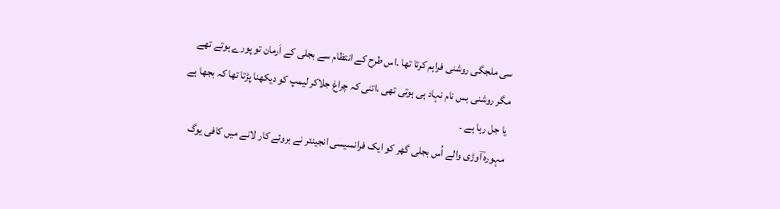سی ملجگی روشنی فراہم کرتا تھا ۔اس طرح کے انتظام سے بجلی کے اَرمان تو پورے ہوتے تھے مگر روشنی بس نام نہاد ہی ہوتی تھی ،اتنی کہ چراغ جلاکر لیمپ کو دیکھنا پڑتا تھا کہ بجھا ہے یا جل رہا ہے ۔
مہورہ ؔاوڑی والے اُس بجلی گھر کو ایک فرانسیسی انجینئر نے بروئے کار لانے میں کافی یوگ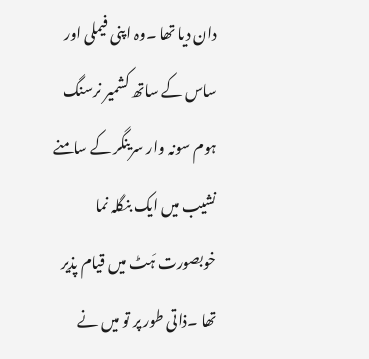دان دیا تھا ۔وہ اپنی فیملی اور ساس کے ساتھ کشمیر نرسنگ ہوم سونہ وار سرینگر کے سامنے نشیب میں ایک بنگلہ نما خوبصورت ہَٹ میں قیام پذیر تھا ۔ذاتی طور پر تو میں نے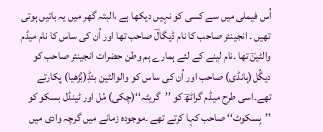اُس فیملی میں سے کسی کو نہیں دیکھا ہے ،البتہ گھر میں یہ باتیں ہوتی تھیں ۔ انجینئر صاحب کا نام ڈیگالؔ صاحب تھا اور اُن کی ساس کا نام میڈم والٹینؔ تھا ۔نام لینے کے لئے ہمارے ہم وطن حضرات انجینئر صاحب کو دیگُل(ہانڈی) صاحب اور اُن کی ساس کو والوالٹین بئڈِ(بُڑھیا) پکارتے تھے۔اسی طرح میڈم گراٹھؔ کو ’’گریٹہ‘‘(چکی) مٔل اور ٹینڈل بسکو کو ’’بِسکوٹ‘‘ صاحب کہا کرتے تھے ۔موجودہ زمانے میں گرچہ وادی میں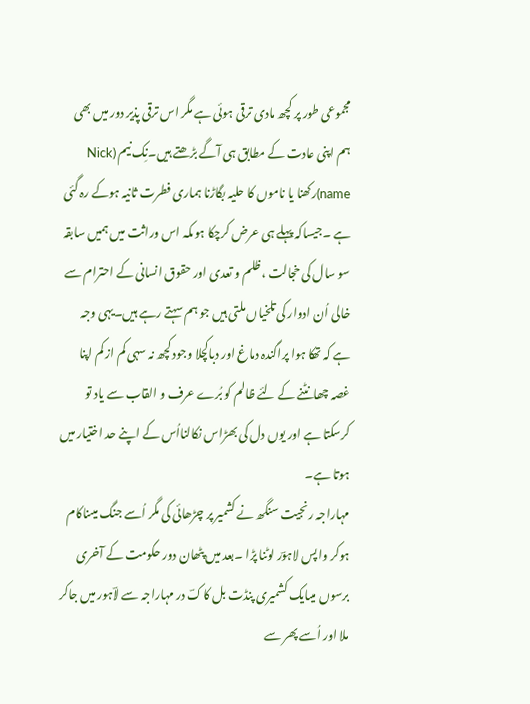مجموعی طور پر کچھ مادی ترقی ہوئی ہے مگر اس ترقی پذیر دور میں بھی ہم اپنی عادت کے مطابق ہی آگے بڑھتے ہیں۔نِک نیم (Nick name)رکھنا یا ناموں کا حلیہ بگاڑنا ہماری فطرت ثانیہ ہوکے رہ گئی ہے ۔جیساکہ پہلے ہی عرض کرچکا ہوںکہ اس وراثت میں ہمیں سابقہ سو سال کی خجالت ،ظلم و تعدی اور حقوق انسانی کے احترام سے خالی اُن ادوار کی تلخیاں ملتی ہیں جو ہم سہتے رہے ہیں۔یہی وجہ ہے کہ تھکا ہوا پراگندہ دماغ اور دباکچلا وجود کچھ نہ سہی کم از کم اپنا غصہ چھانٹنے کے لئے ظالم کو بُرے عرف و القاب سے یاد تو کرسکتا ہے اور یوں دل کی بھڑاس نکالنااُس کے اپنے حد اختیار میں ہوتا ہے۔
مہاراجہ رنجیت سنگھ نے کشمیر پر چڑھائی کی مگر اُسے جنگ میںناکام ہوکر واپس لاہوؔر لوٹنا پڑا ۔بعد میں پٹھان دور حکومت کے آخری برسوں میںایک کشمیری پنڈت بل کاکؔ در مہاراجہ سے لاؔہور میں جاکر ملا اور اُسے پھر سے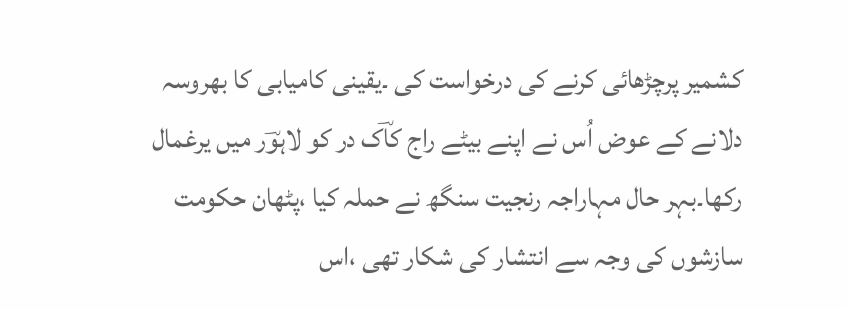کشمیر پرچڑھائی کرنے کی درخواست کی ۔یقینی کامیابی کا بھروسہ دلانے کے عوض اُس نے اپنے بیٹے راج کاؔک در کو لاہوؔر میں یرغمال رکھا۔بہر حال مہاراجہ رنجیت سنگھ نے حملہ کیا ،پٹھان حکومت سازشوں کی وجہ سے انتشار کی شکار تھی ،اس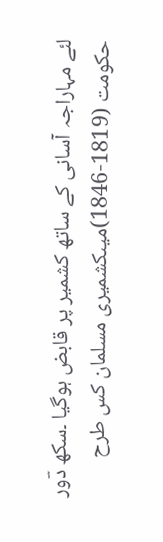لئے مہاراجہ آسانی کے ساتھ کشمیر پر قابض ہوگیا ۔سکھ دؔور حکومت (1819-1846)میںکشمیری مسلمان کس طرح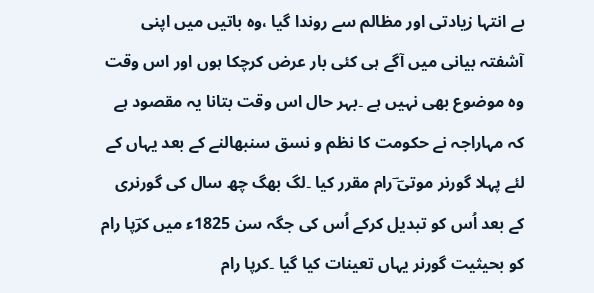بے انتہا زیادتی اور مظالم سے روندا گیا ،وہ باتیں میں اپنی آشفتہ بیانی میں آگے ہی کئی بار عرض کرچکا ہوں اور اس وقت وہ موضوع بھی نہیں ہے ۔بہر حال اس وقت بتانا یہ مقصود ہے کہ مہاراجہ نے حکومت کا نظم و نسق سنبھالنے کے بعد یہاں کے لئے پہلا گورنر موتیؔ ؔرام مقرر کیا ۔لگ بھگ چھ سال کی گورنری کے بعد اُس کو تبدیل کرکے اُس کی جگہ سن 1825ء میں کرؔپا رام کو بحیثیت گورنر یہاں تعینات کیا گیا ۔کرپا رام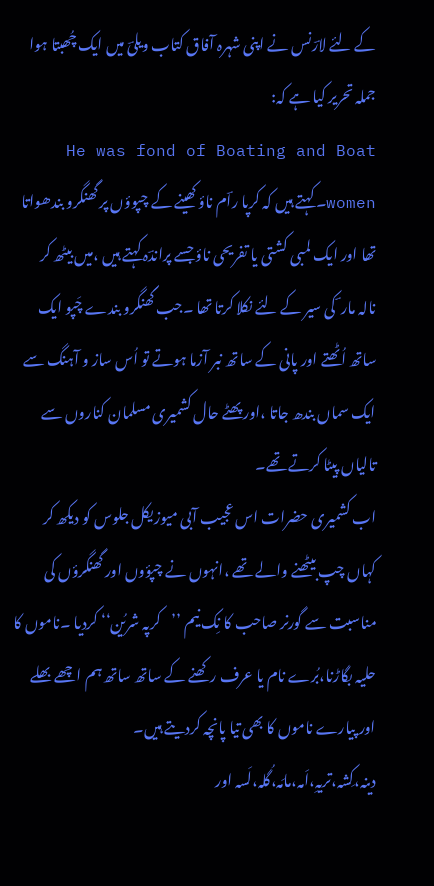کے لئے لارؔنس نے اپنی شہرہ آفاق کتاب ویلیؔ میں ایک چُھبتا ہوا جملہ تحریر کیا ہے کہ:
He was fond of Boating and Boat women۔ کہتے ہیں کہ کرپا راؔم ناؤ کھینے کے چپوؤں پر گھنگرو بندھواتا تھا اور ایک لمبی کشتی یا تفریحی ناؤ جسے پراندؔہ کہتے ہیں ،میں بیٹھ کر نالہ مار ؔ کی سیر کے لئے نکلا کرتا تھا ۔جب گھنگرو بندے چَپو ایک ساتھ اُٹھتے اور پانی کے ساتھ نبر آزما ہوتے تو اُس ساز و آہنگ سے ایک سماں بندھ جاتا ،اور پھٹے حال کشمیری مسلمان کناروں سے تالیاں پیٹا کرتے تھے۔
اب کشمیری حضرات اس عجیب آبی میوزیکل جلوس کو دیکھ کر کہاں چپ بیٹھنے والے تھے ،انہوں نے چپؤوں اور گھنگرؤں کی مناسبت سے گورنر صاحب کا نِک نیم ’’کرپہ شریُن‘‘ کردیا ۔ناموں کا حلیہ بگاڑنا،بُرے نام یا عرف رکھنے کے ساتھ ساتھ ہم اچھے بھلے اور پیارے ناموں کا بھی تیا پانچہ کردیتے ہیں۔ دینہ،کِشہ،تریہِ،اَمہ،مامَہ،گُلہ،لَسہ اور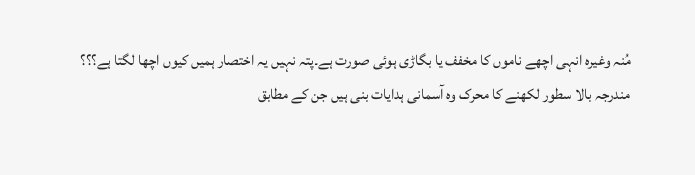مُنہ وغیرہ انہی اچھے ناموں کا مخفف یا بگاڑی ہوئی صورت ہے۔پتہ نہیں یہ اختصار ہمیں کیوں اچھا لگتا ہے؟؟؟
مندرجہ بالا سطور لکھنے کا محرک وہ آسمانی ہدایات بنی ہیں جن کے مطابق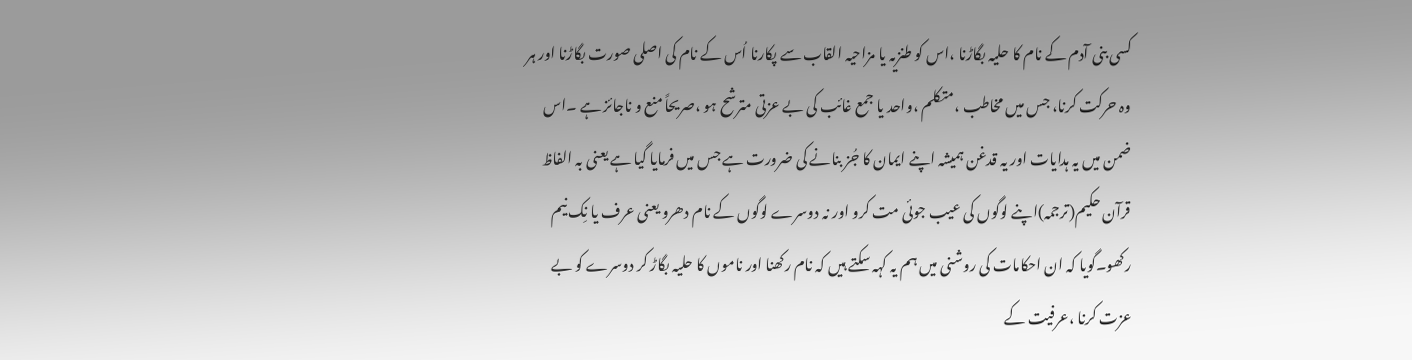کسی بنی آدم کے نام کا حلیہ بگاڑنا ،اس کو طنزیہ یا مزاحیہ القاب سے پکارنا اُس کے نام کی اصلی صورت بگاڑنا اور ہر وہ حرکت کرنا، جس میں مخاطب ،متکلم ،واحد یا جمع غائب کی بے عزتی مترشح ہو ،صریحاً منع و ناجائز ہے ۔اس ضمن میں یہ ہدایات اور یہ قدغن ہمیشہ اپنے ایمان کا جُز بنانے کی ضرورت ہے جس میں فرمایا گیا ہے یعنی بہ الفاظ قرآن حکیم(ترجمہ)اپنے لوگوں کی عیب جوئی مت کرو اور نہ دوسرے لوگوں کے نام دھرو یعنی عرف یا نِک نیم رکھو۔گویا کہ ان احکامات کی روشنی میں ہم یہ کہہ سکتے ہیں کہ نام رکھنا اور ناموں کا حلیہ بگاڑ کر دوسرے کو بے عزت کرنا ،عرفیت کے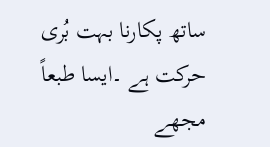ساتھ پکارنا بہت بُری حرکت ہے ۔ایسا طبعاً مجھے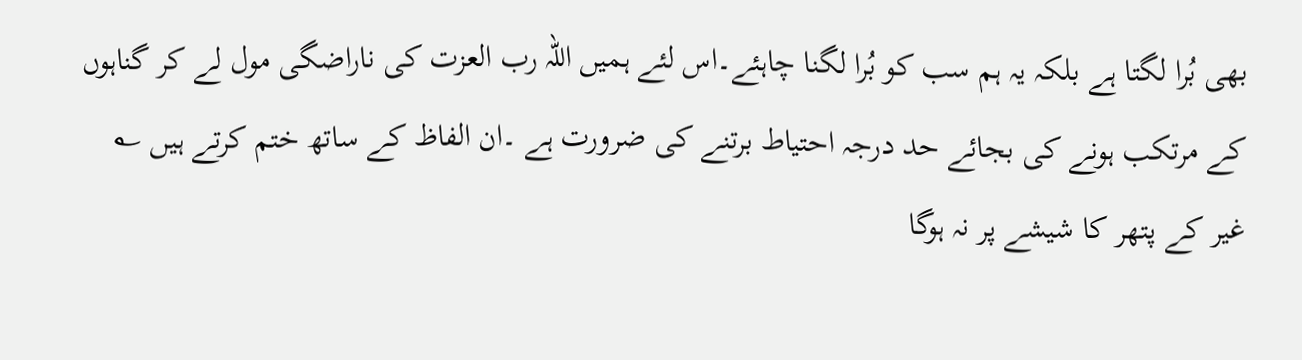بھی بُرا لگتا ہے بلکہ یہ ہم سب کو بُرا لگنا چاہئے۔اس لئے ہمیں اللہ رب العزت کی ناراضگی مول لے کر گناہوں کے مرتکب ہونے کی بجائے حد درجہ احتیاط برتنے کی ضرورت ہے ۔ان الفاظ کے ساتھ ختم کرتے ہیں ؎
غیر کے پتھر کا شیشے پر نہ ہوگا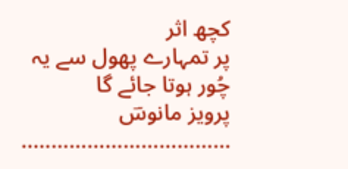کچھ اثر
پر تمہارے پھول سے یہ چُور ہوتا جائے گا
پرویز مانوسؔ
……………………………..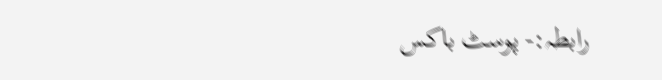رابطہ:- پوسٹ باکس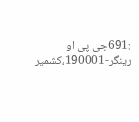:691جی پی او رینگر-190001،کشمیر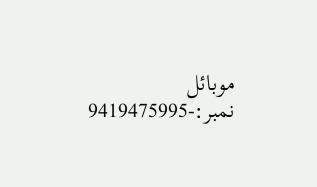موبائل نمبر:-9419475995